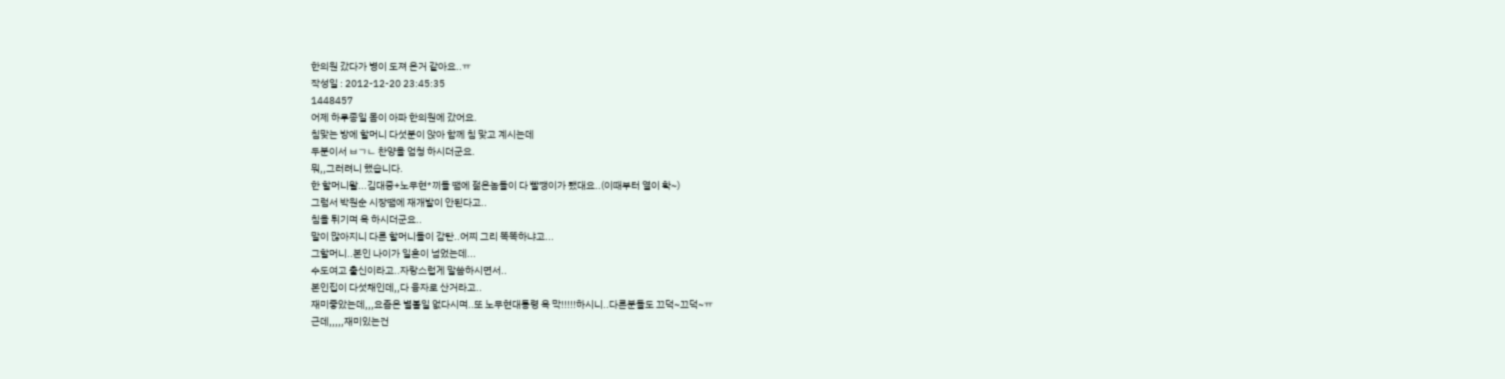한의원 갔다가 병이 도져 온거 같아요..ㅠ
작성일 : 2012-12-20 23:45:35
1448457
어제 하루종일 몸이 아파 한의원에 갔어요.
침맞는 방에 할머니 다섯분이 앉아 함께 침 맞고 계시는데
두분이서 ㅂㄱㄴ 찬양을 엄청 하시더군요.
뭐,,그러려니 했습니다.
한 할머니왈...김대중+노무현*끼들 땜에 젊은놈들이 다 빨깽이가 됐대요..(이때부터 열이 확~)
그럼서 박원순 시장땜에 재개발이 안된다고..
침을 튀기며 욕 하시더군요..
말이 많아지니 다른 할머니들이 감탄..어찌 그리 똑똑하냐고...
그할머니..본인 나이가 일흔이 넘었는데...
수도여고 출신이라고..자랑스럽게 말씀하시면서..
본인집이 다섯채인데,,다 융자로 산거라고..
재미좋았는데,,,요즘은 별볼일 없다시며..또 노무현대통령 욕 막!!!!!하시니..다른분들도 끄덕~끄덕~ㅠ
근데,,,,,재미있는건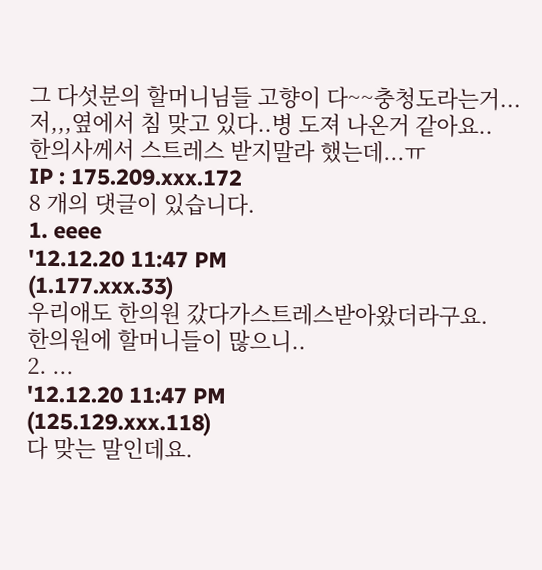그 다섯분의 할머니님들 고향이 다~~충청도라는거...
저,,,옆에서 침 맞고 있다..병 도져 나온거 같아요..
한의사께서 스트레스 받지말라 했는데...ㅠ
IP : 175.209.xxx.172
8 개의 댓글이 있습니다.
1. eeee
'12.12.20 11:47 PM
(1.177.xxx.33)
우리애도 한의원 갔다가스트레스받아왔더라구요.
한의원에 할머니들이 많으니..
2. ...
'12.12.20 11:47 PM
(125.129.xxx.118)
다 맞는 말인데요.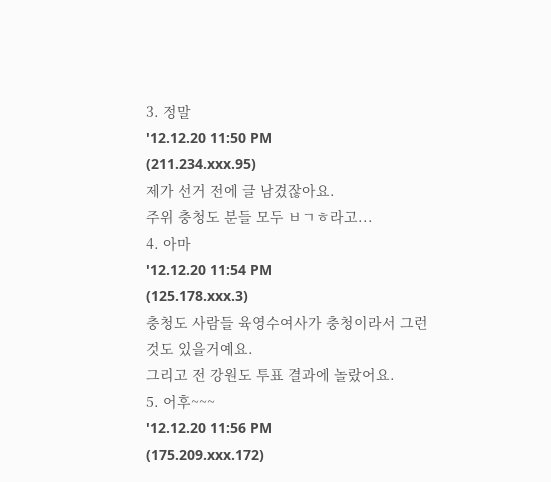3. 정말
'12.12.20 11:50 PM
(211.234.xxx.95)
제가 선거 전에 글 남겼잖아요.
주위 충청도 분들 모두 ㅂㄱㅎ라고...
4. 아마
'12.12.20 11:54 PM
(125.178.xxx.3)
충청도 사람들 육영수여사가 충청이라서 그런것도 있을거예요.
그리고 전 강원도 투표 결과에 놀랐어요.
5. 어후~~~
'12.12.20 11:56 PM
(175.209.xxx.172)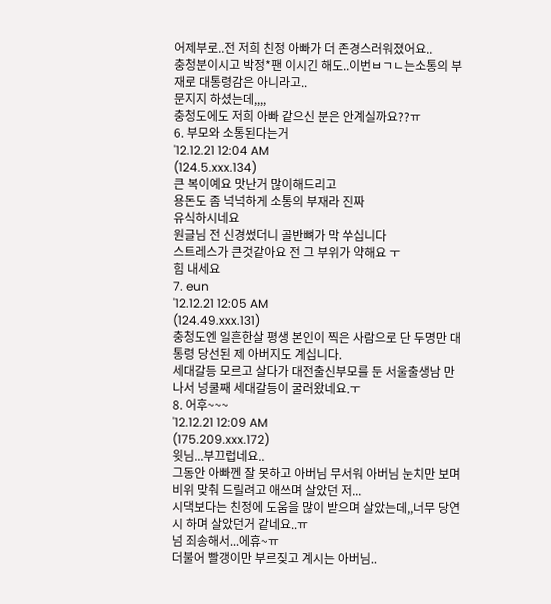어제부로..전 저희 친정 아빠가 더 존경스러워졌어요..
충청분이시고 박정*팬 이시긴 해도..이번ㅂㄱㄴ는소통의 부재로 대통령감은 아니라고..
문지지 하셨는데,,,,
충청도에도 저희 아빠 같으신 분은 안계실까요??ㅠ
6. 부모와 소통된다는거
'12.12.21 12:04 AM
(124.5.xxx.134)
큰 복이예요 맛난거 많이해드리고
용돈도 좀 넉넉하게 소통의 부재라 진짜
유식하시네요
원글님 전 신경썼더니 골반뼈가 막 쑤십니다
스트레스가 큰것같아요 전 그 부위가 약해요 ㅜ
힘 내세요
7. eun
'12.12.21 12:05 AM
(124.49.xxx.131)
충청도엔 일흔한살 평생 본인이 찍은 사람으로 단 두명만 대통령 당선된 제 아버지도 계십니다.
세대갈등 모르고 살다가 대전출신부모를 둔 서울출생남 만나서 넝쿨째 세대갈등이 굴러왔네요.ㅜ
8. 어후~~~
'12.12.21 12:09 AM
(175.209.xxx.172)
윗님...부끄럽네요..
그동안 아빠껜 잘 못하고 아버님 무서워 아버님 눈치만 보며 비위 맞춰 드릴려고 애쓰며 살았던 저...
시댁보다는 친정에 도움을 많이 받으며 살았는데,,너무 당연시 하며 살았던거 같네요..ㅠ
넘 죄송해서...에휴~ㅠ
더불어 빨갱이만 부르짖고 계시는 아버님..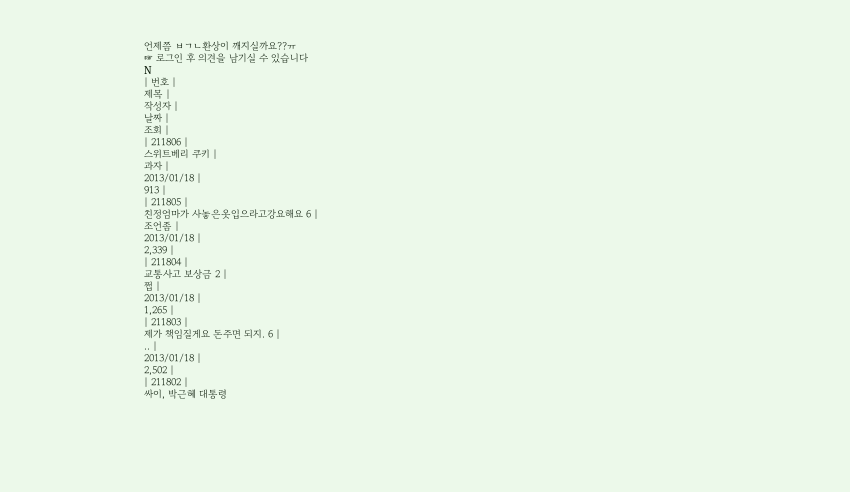언제쯤 ㅂㄱㄴ환상이 깨지실까요??ㅠ
☞ 로그인 후 의견을 남기실 수 있습니다
N
| 번호 |
제목 |
작성자 |
날짜 |
조회 |
| 211806 |
스위트베리 쿠키 |
과자 |
2013/01/18 |
913 |
| 211805 |
친정엄마가 사놓은옷입으라고강요해요 6 |
조언좀 |
2013/01/18 |
2,339 |
| 211804 |
교통사고 보상금 2 |
쩝 |
2013/01/18 |
1,265 |
| 211803 |
제가 책임질게요 돈주면 되지. 6 |
.. |
2013/01/18 |
2,502 |
| 211802 |
싸이, 박근혜 대통령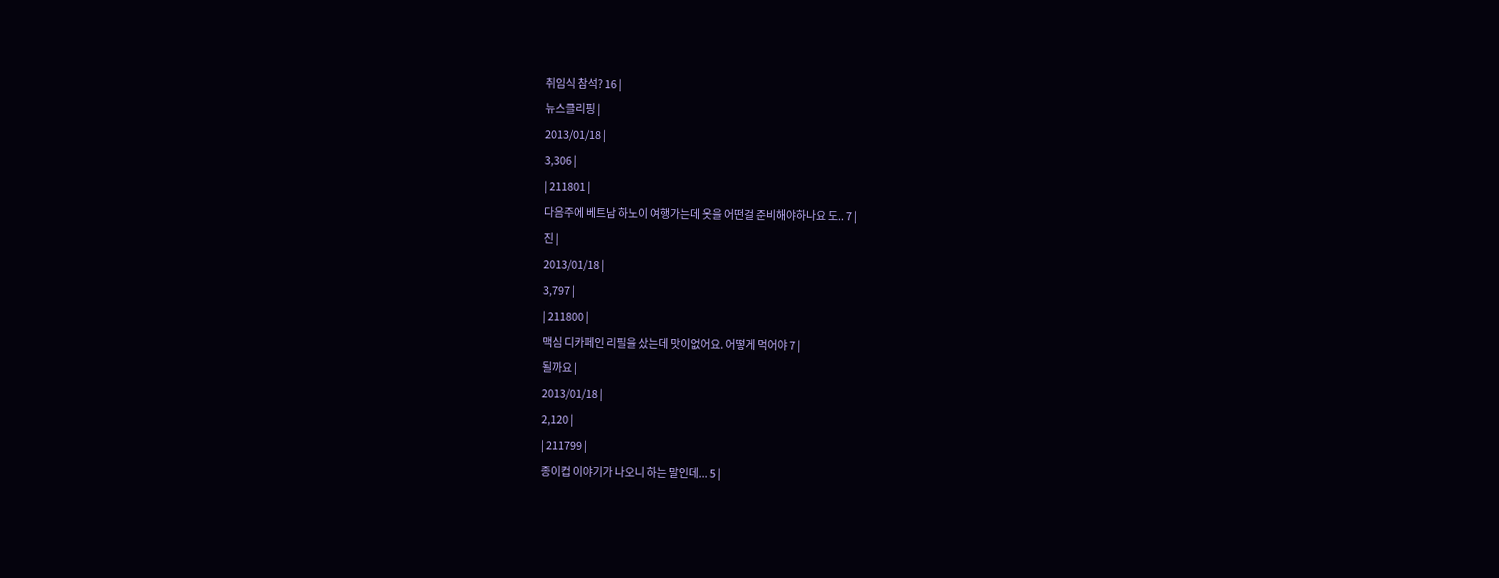취임식 참석? 16 |
뉴스클리핑 |
2013/01/18 |
3,306 |
| 211801 |
다음주에 베트남 하노이 여행가는데 옷을 어떤걸 준비해야하나요 도.. 7 |
진 |
2013/01/18 |
3,797 |
| 211800 |
맥심 디카페인 리필을 샀는데 맛이없어요. 어떻게 먹어야 7 |
될까요 |
2013/01/18 |
2,120 |
| 211799 |
종이컵 이야기가 나오니 하는 말인데... 5 |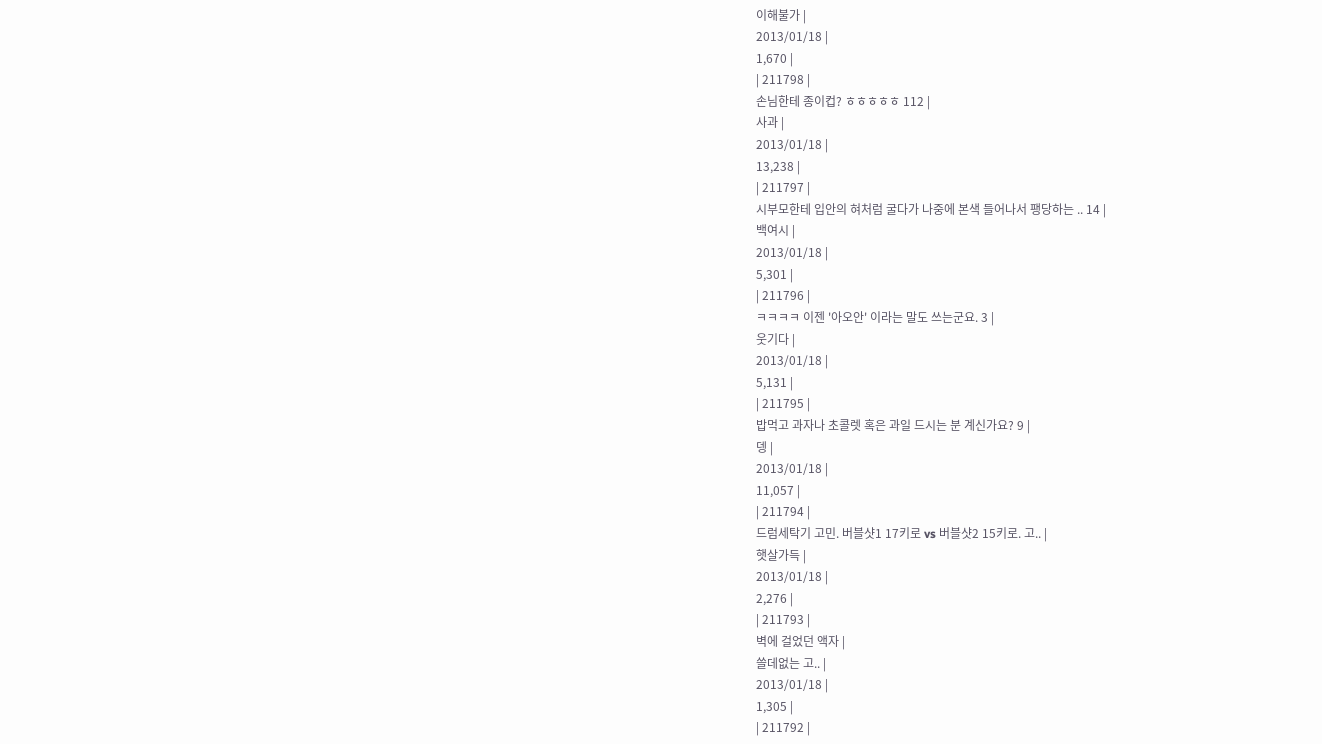이해불가 |
2013/01/18 |
1,670 |
| 211798 |
손님한테 종이컵? ㅎㅎㅎㅎㅎ 112 |
사과 |
2013/01/18 |
13,238 |
| 211797 |
시부모한테 입안의 혀처럼 굴다가 나중에 본색 들어나서 팽당하는 .. 14 |
백여시 |
2013/01/18 |
5,301 |
| 211796 |
ㅋㅋㅋㅋ 이젠 '아오안' 이라는 말도 쓰는군요. 3 |
웃기다 |
2013/01/18 |
5,131 |
| 211795 |
밥먹고 과자나 초콜렛 혹은 과일 드시는 분 계신가요? 9 |
뎅 |
2013/01/18 |
11,057 |
| 211794 |
드럼세탁기 고민. 버블샷1 17키로 vs 버블샷2 15키로. 고.. |
햇살가득 |
2013/01/18 |
2,276 |
| 211793 |
벽에 걸었던 액자 |
쓸데없는 고.. |
2013/01/18 |
1,305 |
| 211792 |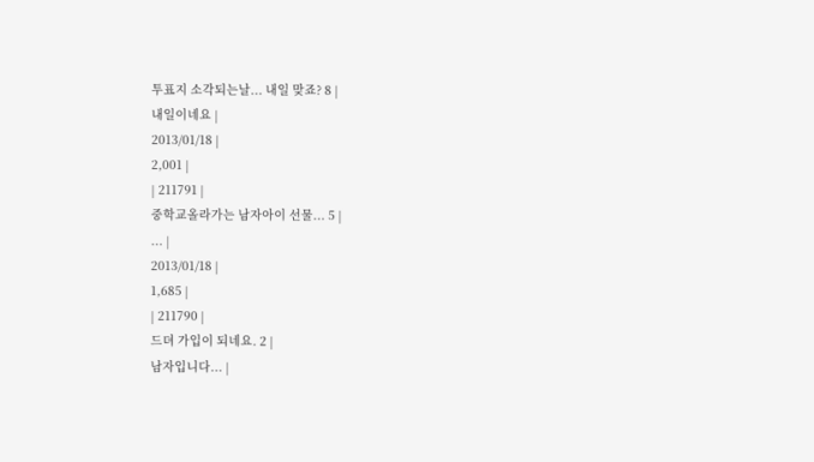투표지 소각되는날... 내일 맞죠? 8 |
내일이네요 |
2013/01/18 |
2,001 |
| 211791 |
중학교올라가는 남자아이 선물... 5 |
... |
2013/01/18 |
1,685 |
| 211790 |
드뎌 가입이 되네요. 2 |
남자입니다... |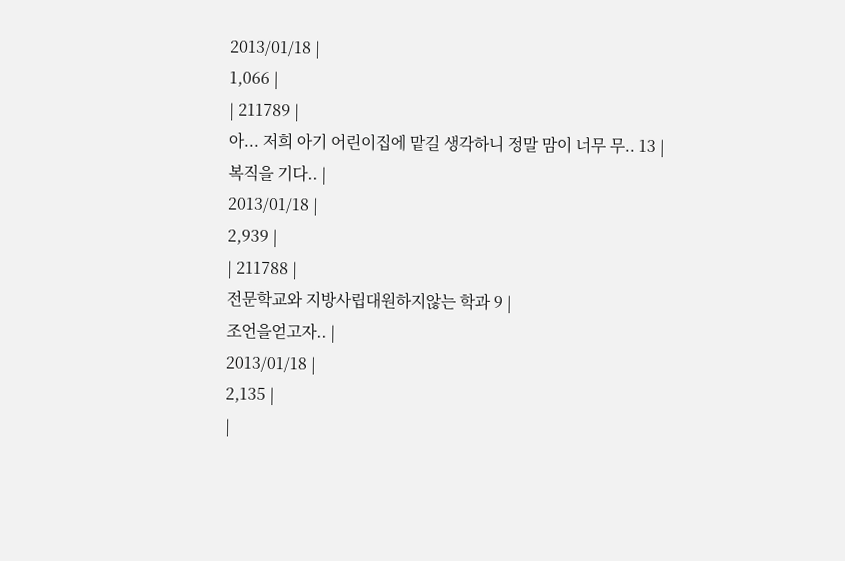2013/01/18 |
1,066 |
| 211789 |
아... 저희 아기 어린이집에 맡길 생각하니 정말 맘이 너무 무.. 13 |
복직을 기다.. |
2013/01/18 |
2,939 |
| 211788 |
전문학교와 지방사립대원하지않는 학과 9 |
조언을얻고자.. |
2013/01/18 |
2,135 |
|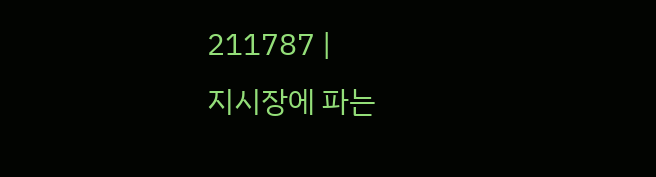211787 |
지시장에 파는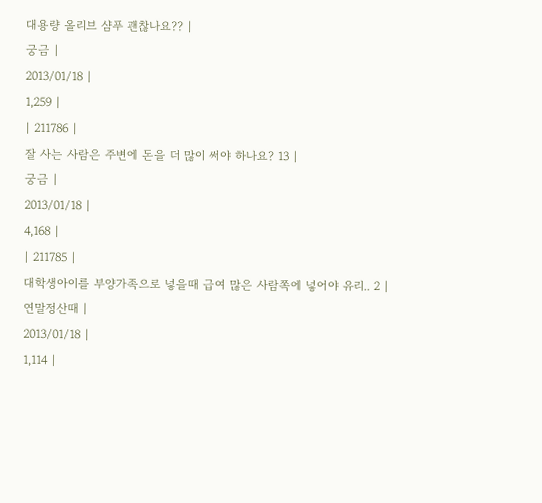대용량 올리브 샴푸 괜찮나요?? |
궁금 |
2013/01/18 |
1,259 |
| 211786 |
잘 사는 사람은 주변에 돈을 더 많이 써야 하나요? 13 |
궁금 |
2013/01/18 |
4,168 |
| 211785 |
대학생아이를 부양가족으로 넣을때 급여 많은 사람쪽에 넣어야 유리.. 2 |
연말정산때 |
2013/01/18 |
1,114 |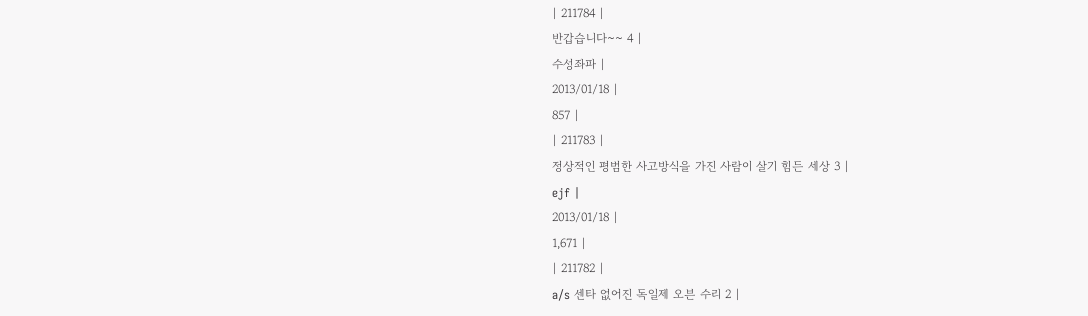| 211784 |
반갑습니다~~ 4 |
수성좌파 |
2013/01/18 |
857 |
| 211783 |
정상적인 평범한 사고방식을 가진 사람이 살기 힘든 세상 3 |
ejf |
2013/01/18 |
1,671 |
| 211782 |
a/s 센타 없어진 독일제 오븐 수리 2 |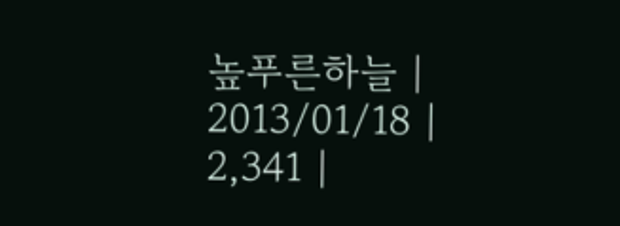높푸른하늘 |
2013/01/18 |
2,341 |